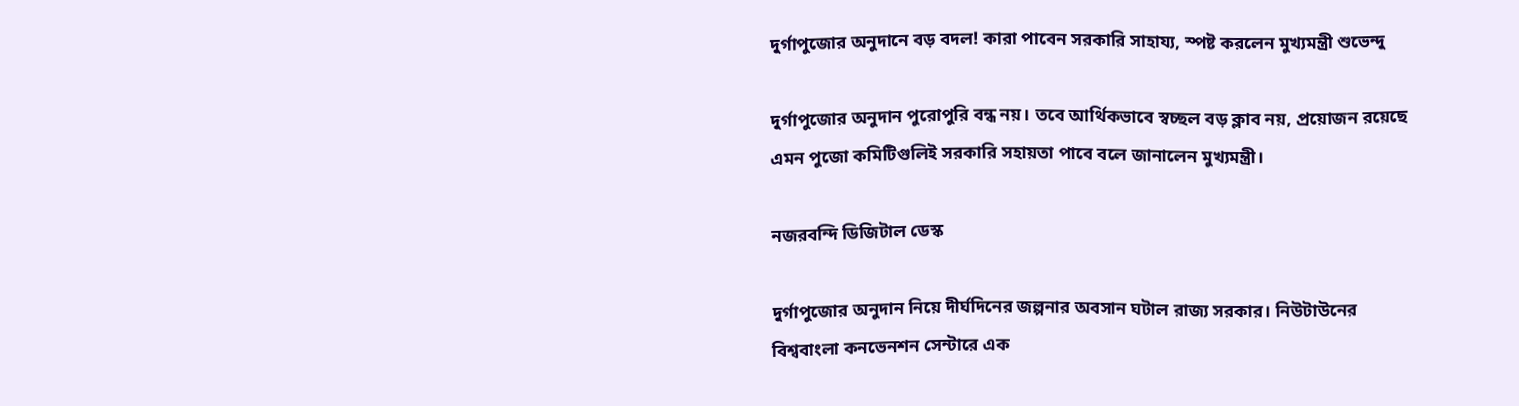দুর্গাপুজোর অনুদানে বড় বদল! কারা পাবেন সরকারি সাহায্য, স্পষ্ট করলেন মুখ্যমন্ত্রী শুভেন্দু

দুর্গাপুজোর অনুদান পুরোপুরি বন্ধ নয়। তবে আর্থিকভাবে স্বচ্ছল বড় ক্লাব নয়, প্রয়োজন রয়েছে এমন পুজো কমিটিগুলিই সরকারি সহায়তা পাবে বলে জানালেন মুখ্যমন্ত্রী।

নজরবন্দি ডিজিটাল ডেস্ক

দুর্গাপুজোর অনুদান নিয়ে দীর্ঘদিনের জল্পনার অবসান ঘটাল রাজ্য সরকার। নিউটাউনের বিশ্ববাংলা কনভেনশন সেন্টারে এক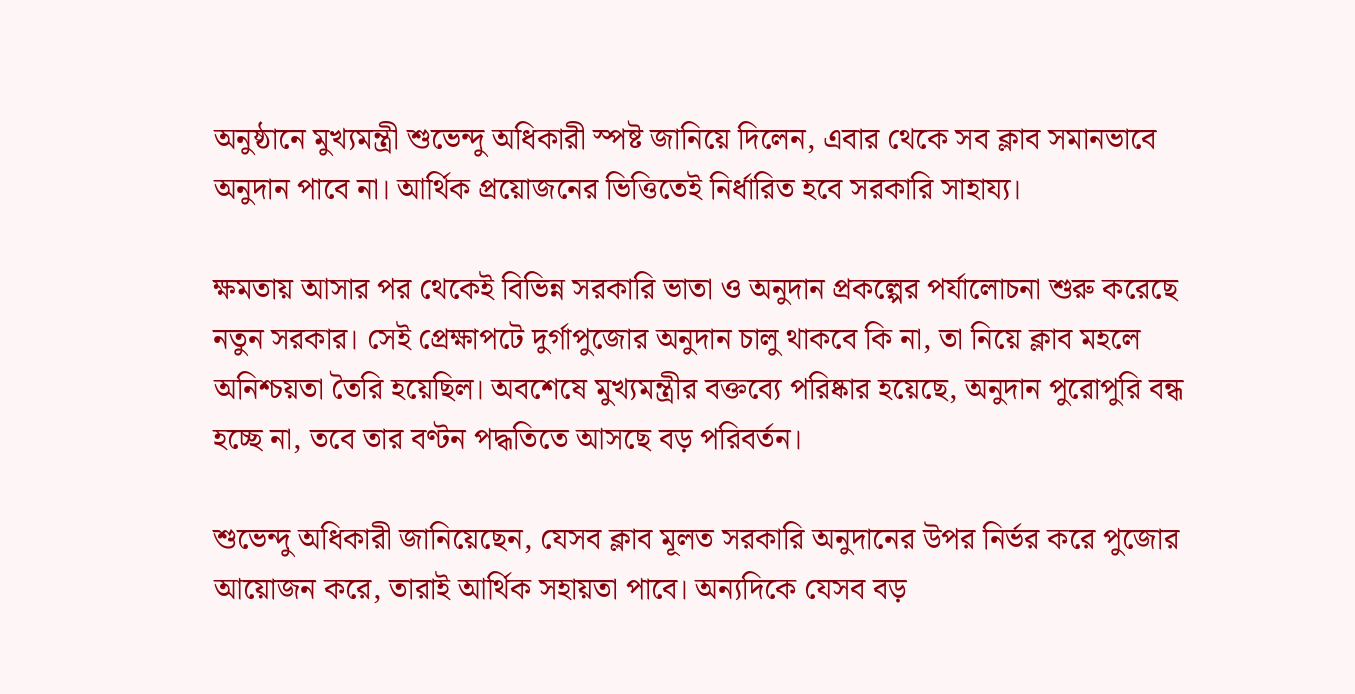অনুষ্ঠানে মুখ্যমন্ত্রী শুভেন্দু অধিকারী স্পষ্ট জানিয়ে দিলেন, এবার থেকে সব ক্লাব সমানভাবে অনুদান পাবে না। আর্থিক প্রয়োজনের ভিত্তিতেই নির্ধারিত হবে সরকারি সাহায্য।

ক্ষমতায় আসার পর থেকেই বিভিন্ন সরকারি ভাতা ও অনুদান প্রকল্পের পর্যালোচনা শুরু করেছে নতুন সরকার। সেই প্রেক্ষাপটে দুর্গাপুজোর অনুদান চালু থাকবে কি না, তা নিয়ে ক্লাব মহলে অনিশ্চয়তা তৈরি হয়েছিল। অবশেষে মুখ্যমন্ত্রীর বক্তব্যে পরিষ্কার হয়েছে, অনুদান পুরোপুরি বন্ধ হচ্ছে না, তবে তার বণ্টন পদ্ধতিতে আসছে বড় পরিবর্তন।

শুভেন্দু অধিকারী জানিয়েছেন, যেসব ক্লাব মূলত সরকারি অনুদানের উপর নির্ভর করে পুজোর আয়োজন করে, তারাই আর্থিক সহায়তা পাবে। অন্যদিকে যেসব বড়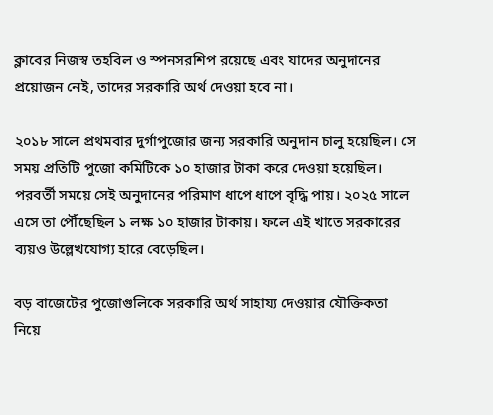ক্লাবের নিজস্ব তহবিল ও স্পনসরশিপ রয়েছে এবং যাদের অনুদানের প্রয়োজন নেই, তাদের সরকারি অর্থ দেওয়া হবে না।

২০১৮ সালে প্রথমবার দুর্গাপুজোর জন্য সরকারি অনুদান চালু হয়েছিল। সে সময় প্রতিটি পুজো কমিটিকে ১০ হাজার টাকা করে দেওয়া হয়েছিল। পরবর্তী সময়ে সেই অনুদানের পরিমাণ ধাপে ধাপে বৃদ্ধি পায়। ২০২৫ সালে এসে তা পৌঁছেছিল ১ লক্ষ ১০ হাজার টাকায়। ফলে এই খাতে সরকারের ব্যয়ও উল্লেখযোগ্য হারে বেড়েছিল।

বড় বাজেটের পুজোগুলিকে সরকারি অর্থ সাহায্য দেওয়ার যৌক্তিকতা নিয়ে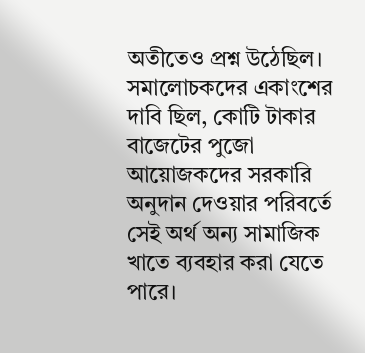অতীতেও প্রশ্ন উঠেছিল। সমালোচকদের একাংশের দাবি ছিল, কোটি টাকার বাজেটের পুজো আয়োজকদের সরকারি অনুদান দেওয়ার পরিবর্তে সেই অর্থ অন্য সামাজিক খাতে ব্যবহার করা যেতে পারে।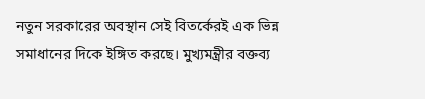নতুন সরকারের অবস্থান সেই বিতর্কেরই এক ভিন্ন সমাধানের দিকে ইঙ্গিত করছে। মুখ্যমন্ত্রীর বক্তব্য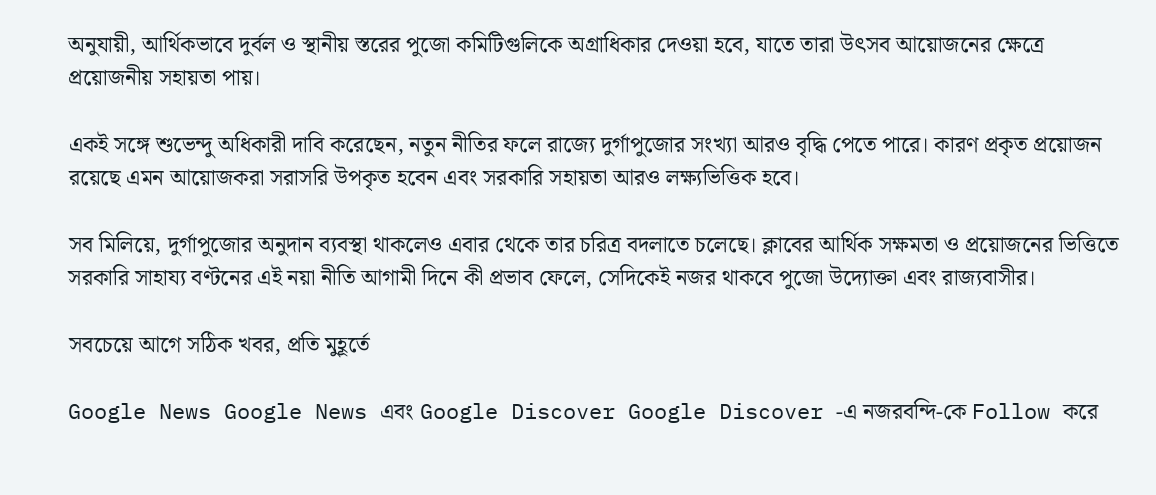অনুযায়ী, আর্থিকভাবে দুর্বল ও স্থানীয় স্তরের পুজো কমিটিগুলিকে অগ্রাধিকার দেওয়া হবে, যাতে তারা উৎসব আয়োজনের ক্ষেত্রে প্রয়োজনীয় সহায়তা পায়।

একই সঙ্গে শুভেন্দু অধিকারী দাবি করেছেন, নতুন নীতির ফলে রাজ্যে দুর্গাপুজোর সংখ্যা আরও বৃদ্ধি পেতে পারে। কারণ প্রকৃত প্রয়োজন রয়েছে এমন আয়োজকরা সরাসরি উপকৃত হবেন এবং সরকারি সহায়তা আরও লক্ষ্যভিত্তিক হবে।

সব মিলিয়ে, দুর্গাপুজোর অনুদান ব্যবস্থা থাকলেও এবার থেকে তার চরিত্র বদলাতে চলেছে। ক্লাবের আর্থিক সক্ষমতা ও প্রয়োজনের ভিত্তিতে সরকারি সাহায্য বণ্টনের এই নয়া নীতি আগামী দিনে কী প্রভাব ফেলে, সেদিকেই নজর থাকবে পুজো উদ্যোক্তা এবং রাজ্যবাসীর।

সবচেয়ে আগে সঠিক খবর, প্রতি মুহূর্তে

Google News Google News এবং Google Discover Google Discover -এ নজরবন্দি-কে Follow করে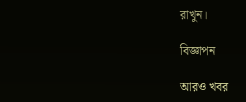রাখুন।

বিজ্ঞাপন

আরও খবর